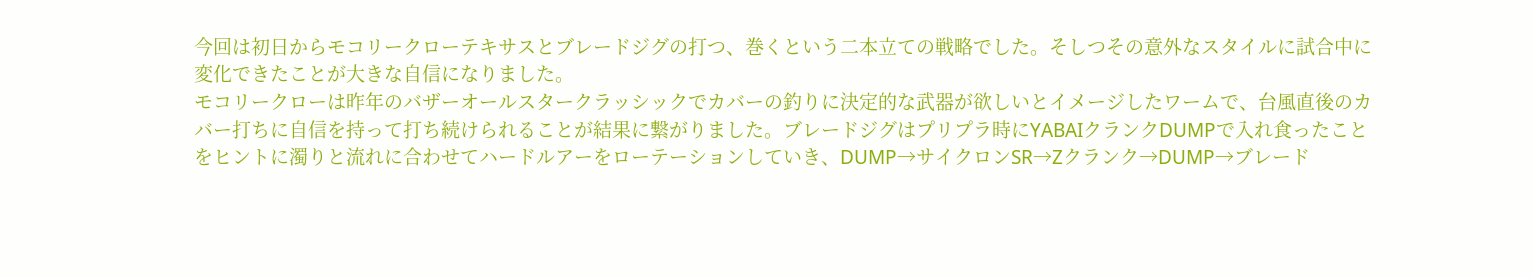今回は初日からモコリークローテキサスとブレードジグの打つ、巻くという二本立ての戦略でした。そしつその意外なスタイルに試合中に変化できたことが大きな自信になりました。
モコリークローは昨年のバザーオールスタークラッシックでカバーの釣りに決定的な武器が欲しいとイメージしたワームで、台風直後のカバー打ちに自信を持って打ち続けられることが結果に繋がりました。ブレードジグはプリプラ時にYABAIクランクDUMPで入れ食ったことをヒントに濁りと流れに合わせてハードルアーをローテーションしていき、DUMP→サイクロンSR→Zクランク→DUMP→ブレード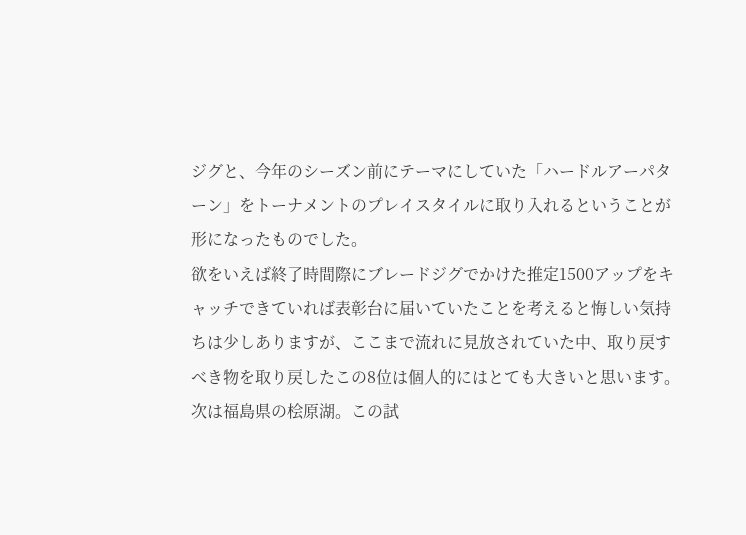ジグと、今年のシーズン前にテーマにしていた「ハードルアーパターン」をトーナメントのプレイスタイルに取り入れるということが形になったものでした。
欲をいえば終了時間際にブレードジグでかけた推定1500アップをキャッチできていれば表彰台に届いていたことを考えると悔しい気持ちは少しありますが、ここまで流れに見放されていた中、取り戻すべき物を取り戻したこの8位は個人的にはとても大きいと思います。
次は福島県の桧原湖。この試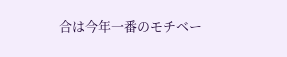合は今年一番のモチベー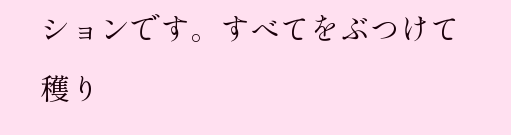ションです。すべてをぶつけて穫り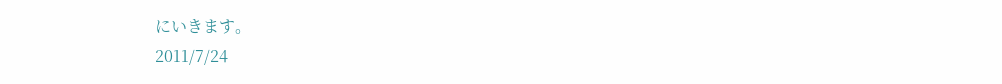にいきます。
2011/7/24